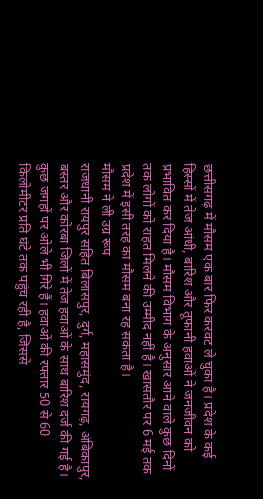छत्तीसगढ़ में मौसम एक बार फिर करवट ले चुका है। प्रदेश के कई हिस्सों में तेज आंधी, बारिश और तूफानी हवाओं ने जनजीवन को प्रभावित कर दिया है। मौसम विभाग के अनुसार आने वाले कुछ दिनों तक लोगों को राहत मिलने की उम्मीद नहीं है। खासतौर पर 6 मई तक प्रदेश में इसी तरह का मौसम बना रह सकता है।
मौसम ने ली उग्र रूप
राजधानी रायपुर सहित बिलासपुर, दुर्ग, महासमुंद, रायगढ़, अंबिकापुर, बस्तर और कोरबा जिलों में तेज हवाओं के साथ बारिश दर्ज की गई है। कुछ जगहों पर ओले भी गिरे हैं। हवाओं की रफ्तार 50 से 60 किलोमीटर प्रति घंटे तक पहुंच रही है, जिससे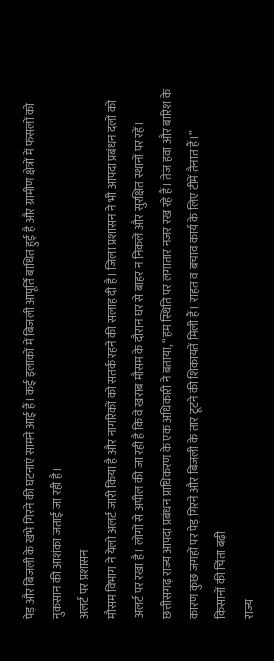पेड़ और बिजली के खंभे गिरने की घटनाएं सामने आई हैं। कई इलाकों में बिजली आपूर्ति बाधित हुई है और ग्रामीण क्षेत्रों में फसलों को नुकसान की आशंका जताई जा रही है।
अलर्ट पर प्रशासन
मौसम विभाग ने येलो अलर्ट जारी किया है और नागरिकों को सतर्क रहने की सलाह दी है। जिला प्रशासन ने भी आपदा प्रबंधन दलों को अलर्ट पर रखा है। लोगों से अपील की जा रही है कि वे खराब मौसम के दौरान घर से बाहर न निकलें और सुरक्षित स्थानों पर रहें।
छत्तीसगढ़ राज्य आपदा प्रबंधन प्राधिकरण के एक अधिकारी ने बताया, “हम स्थिति पर लगातार नजर रख रहे हैं। तेज हवा और बारिश के कारण कुछ जगहों पर पेड़ गिरने और बिजली के तार टूटने की शिकायतें मिली हैं। राहत व बचाव कार्य के लिए टीमें तैनात हैं।”
किसानों की चिंता बढ़ी
राज्य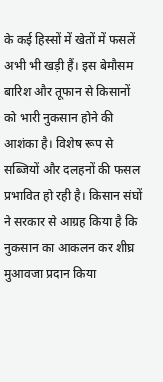के कई हिस्सों में खेतों में फसलें अभी भी खड़ी हैं। इस बेमौसम बारिश और तूफान से किसानों को भारी नुकसान होने की आशंका है। विशेष रूप से सब्जियों और दलहनों की फसल प्रभावित हो रही है। किसान संघों ने सरकार से आग्रह किया है कि नुकसान का आकलन कर शीघ्र मुआवजा प्रदान किया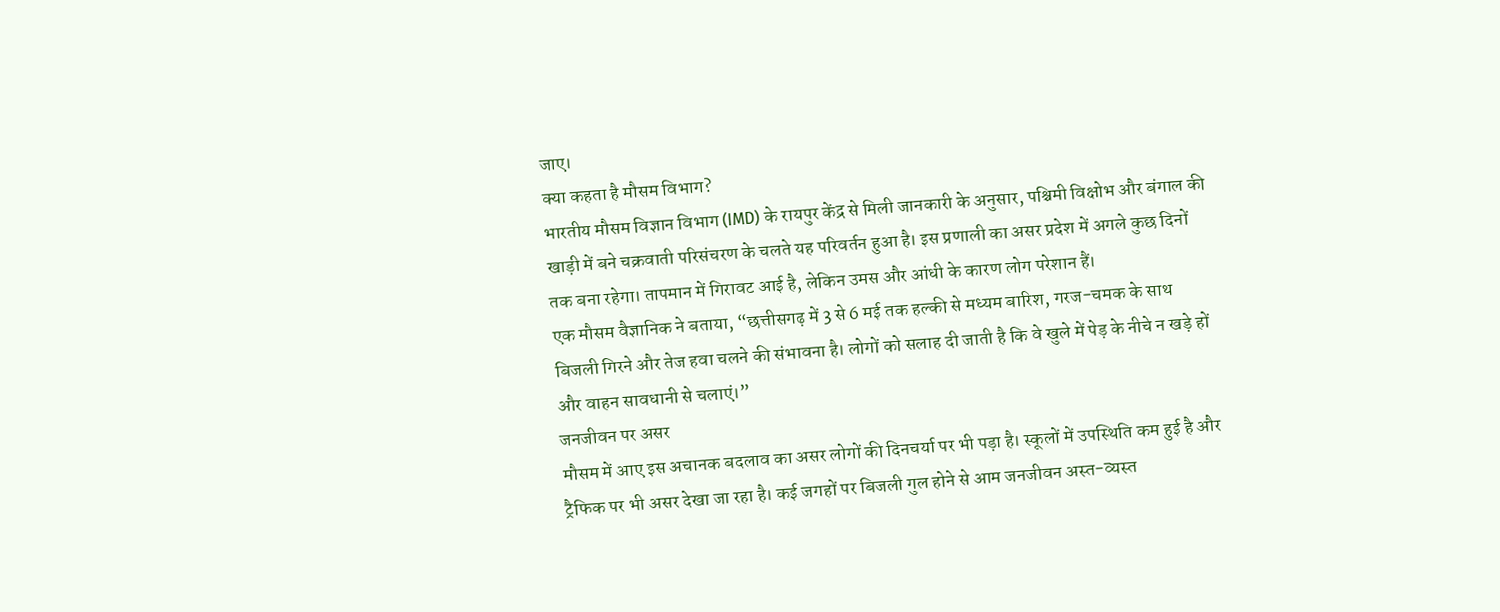जाए।
क्या कहता है मौसम विभाग?
भारतीय मौसम विज्ञान विभाग (IMD) के रायपुर केंद्र से मिली जानकारी के अनुसार, पश्चिमी विक्षोभ और बंगाल की खाड़ी में बने चक्रवाती परिसंचरण के चलते यह परिवर्तन हुआ है। इस प्रणाली का असर प्रदेश में अगले कुछ दिनों तक बना रहेगा। तापमान में गिरावट आई है, लेकिन उमस और आंधी के कारण लोग परेशान हैं।
एक मौसम वैज्ञानिक ने बताया, “छत्तीसगढ़ में 3 से 6 मई तक हल्की से मध्यम बारिश, गरज-चमक के साथ बिजली गिरने और तेज हवा चलने की संभावना है। लोगों को सलाह दी जाती है कि वे खुले में पेड़ के नीचे न खड़े हों और वाहन सावधानी से चलाएं।”
जनजीवन पर असर
मौसम में आए इस अचानक बदलाव का असर लोगों की दिनचर्या पर भी पड़ा है। स्कूलों में उपस्थिति कम हुई है और ट्रैफिक पर भी असर देखा जा रहा है। कई जगहों पर बिजली गुल होने से आम जनजीवन अस्त-व्यस्त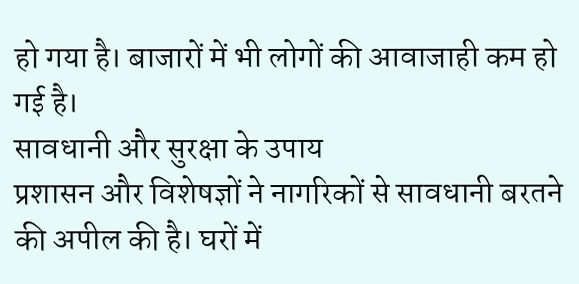हो गया है। बाजारों में भी लोगों की आवाजाही कम हो गई है।
सावधानी और सुरक्षा के उपाय
प्रशासन और विशेषज्ञों ने नागरिकों से सावधानी बरतने की अपील की है। घरों में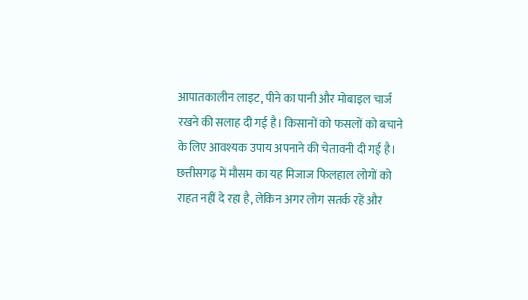आपातकालीन लाइट, पीने का पानी और मोबाइल चार्ज रखने की सलाह दी गई है। किसानों को फसलों को बचाने के लिए आवश्यक उपाय अपनाने की चेतावनी दी गई है।
छत्तीसगढ़ में मौसम का यह मिजाज फिलहाल लोगों को राहत नहीं दे रहा है, लेकिन अगर लोग सतर्क रहें और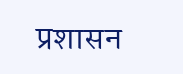प्रशासन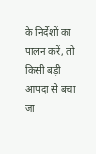के निर्देशों का पालन करें, तो किसी बड़ी आपदा से बचा जा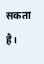सकता है।